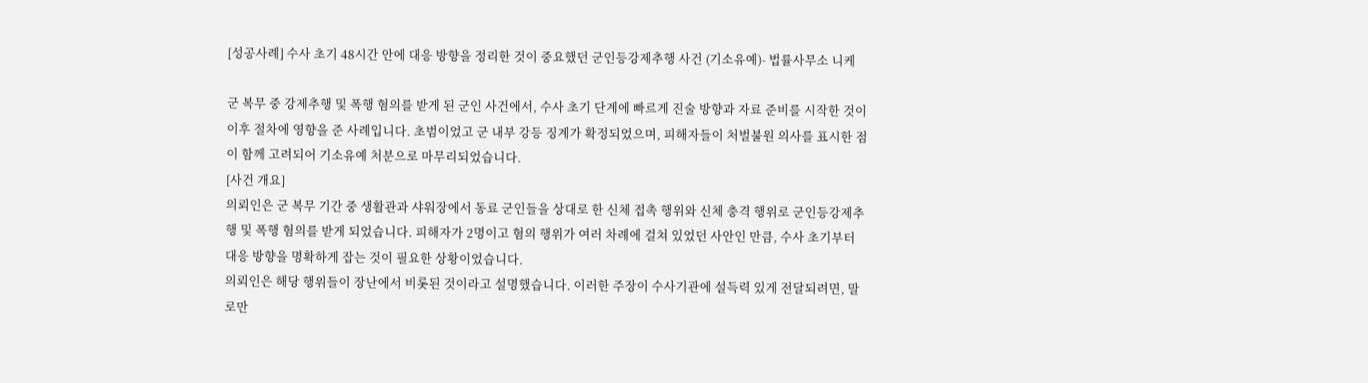[성공사례] 수사 초기 48시간 안에 대응 방향을 정리한 것이 중요했던 군인등강제추행 사건 (기소유예)- 법률사무소 니케

군 복무 중 강제추행 및 폭행 혐의를 받게 된 군인 사건에서, 수사 초기 단계에 빠르게 진술 방향과 자료 준비를 시작한 것이 이후 절차에 영향을 준 사례입니다. 초범이었고 군 내부 강등 징계가 확정되었으며, 피해자들이 처벌불원 의사를 표시한 점이 함께 고려되어 기소유예 처분으로 마무리되었습니다.
[사건 개요]
의뢰인은 군 복무 기간 중 생활관과 샤워장에서 동료 군인들을 상대로 한 신체 접촉 행위와 신체 충격 행위로 군인등강제추행 및 폭행 혐의를 받게 되었습니다. 피해자가 2명이고 혐의 행위가 여러 차례에 걸쳐 있었던 사안인 만큼, 수사 초기부터 대응 방향을 명확하게 잡는 것이 필요한 상황이었습니다.
의뢰인은 해당 행위들이 장난에서 비롯된 것이라고 설명했습니다. 이러한 주장이 수사기관에 설득력 있게 전달되려면, 말로만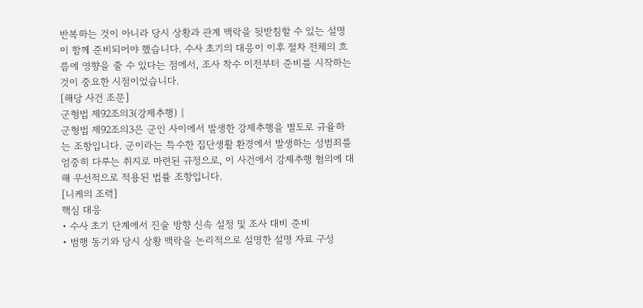반복하는 것이 아니라 당시 상황과 관계 맥락을 뒷받침할 수 있는 설명이 함께 준비되어야 했습니다. 수사 초기의 대응이 이후 절차 전체의 흐름에 영향을 줄 수 있다는 점에서, 조사 착수 이전부터 준비를 시작하는 것이 중요한 시점이었습니다.
[해당 사건 조문]
군형법 제92조의3(강제추행) |
군형법 제92조의3은 군인 사이에서 발생한 강제추행을 별도로 규율하는 조항입니다. 군이라는 특수한 집단생활 환경에서 발생하는 성범죄를 엄중히 다루는 취지로 마련된 규정으로, 이 사건에서 강제추행 혐의에 대해 우선적으로 적용된 법률 조항입니다.
[니케의 조력]
핵심 대응
• 수사 초기 단계에서 진술 방향 신속 설정 및 조사 대비 준비
• 범행 동기와 당시 상황 맥락을 논리적으로 설명한 설명 자료 구성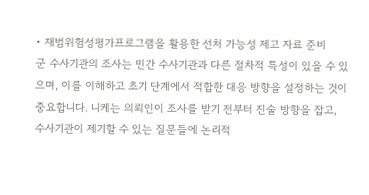• 재범위험성평가프로그램을 활용한 선처 가능성 제고 자료 준비
군 수사기관의 조사는 민간 수사기관과 다른 절차적 특성이 있을 수 있으며, 이를 이해하고 초기 단계에서 적합한 대응 방향을 설정하는 것이 중요합니다. 니케는 의뢰인이 조사를 받기 전부터 진술 방향을 잡고, 수사기관이 제기할 수 있는 질문들에 논리적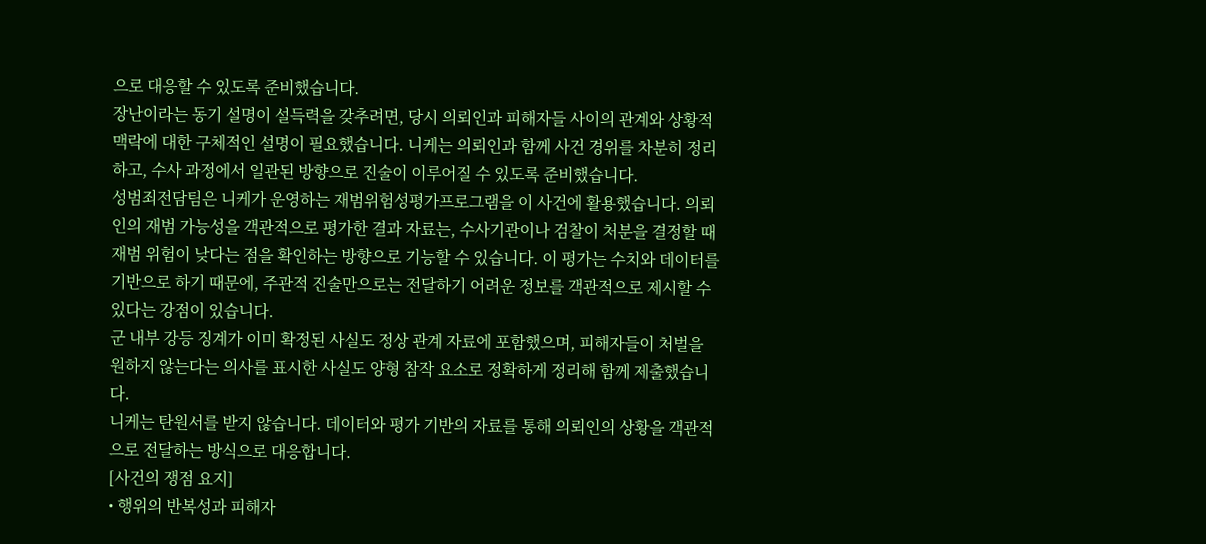으로 대응할 수 있도록 준비했습니다.
장난이라는 동기 설명이 설득력을 갖추려면, 당시 의뢰인과 피해자들 사이의 관계와 상황적 맥락에 대한 구체적인 설명이 필요했습니다. 니케는 의뢰인과 함께 사건 경위를 차분히 정리하고, 수사 과정에서 일관된 방향으로 진술이 이루어질 수 있도록 준비했습니다.
성범죄전담팀은 니케가 운영하는 재범위험성평가프로그램을 이 사건에 활용했습니다. 의뢰인의 재범 가능성을 객관적으로 평가한 결과 자료는, 수사기관이나 검찰이 처분을 결정할 때 재범 위험이 낮다는 점을 확인하는 방향으로 기능할 수 있습니다. 이 평가는 수치와 데이터를 기반으로 하기 때문에, 주관적 진술만으로는 전달하기 어려운 정보를 객관적으로 제시할 수 있다는 강점이 있습니다.
군 내부 강등 징계가 이미 확정된 사실도 정상 관계 자료에 포함했으며, 피해자들이 처벌을 원하지 않는다는 의사를 표시한 사실도 양형 참작 요소로 정확하게 정리해 함께 제출했습니다.
니케는 탄원서를 받지 않습니다. 데이터와 평가 기반의 자료를 통해 의뢰인의 상황을 객관적으로 전달하는 방식으로 대응합니다.
[사건의 쟁점 요지]
• 행위의 반복성과 피해자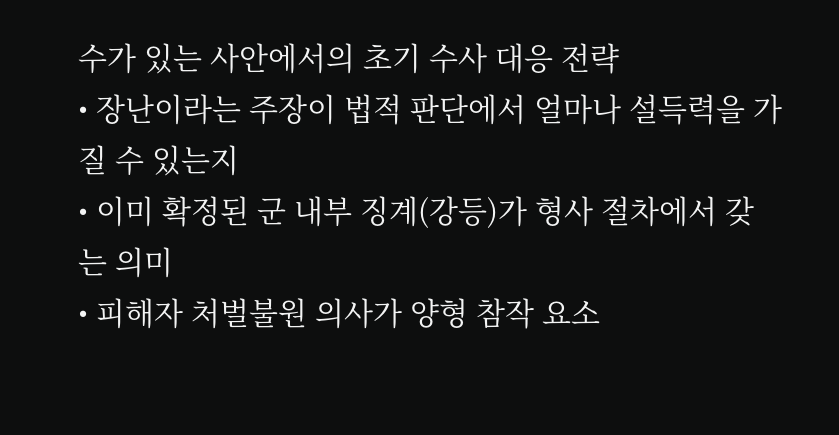수가 있는 사안에서의 초기 수사 대응 전략
• 장난이라는 주장이 법적 판단에서 얼마나 설득력을 가질 수 있는지
• 이미 확정된 군 내부 징계(강등)가 형사 절차에서 갖는 의미
• 피해자 처벌불원 의사가 양형 참작 요소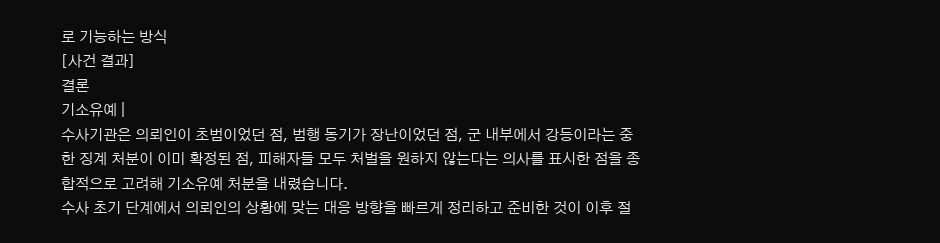로 기능하는 방식
[사건 결과]
결론
기소유예 |
수사기관은 의뢰인이 초범이었던 점, 범행 동기가 장난이었던 점, 군 내부에서 강등이라는 중한 징계 처분이 이미 확정된 점, 피해자들 모두 처벌을 원하지 않는다는 의사를 표시한 점을 종합적으로 고려해 기소유예 처분을 내렸습니다.
수사 초기 단계에서 의뢰인의 상황에 맞는 대응 방향을 빠르게 정리하고 준비한 것이 이후 절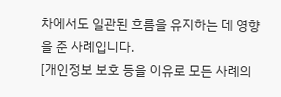차에서도 일관된 흐름을 유지하는 데 영향을 준 사례입니다.
[개인정보 보호 등을 이유로 모든 사례의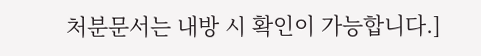처분문서는 내방 시 확인이 가능합니다.]